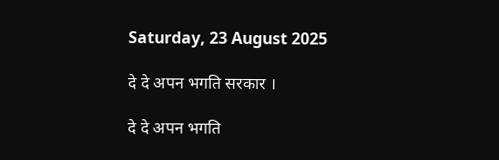Saturday, 23 August 2025

दे दे अपन भगति सरकार ।

दे दे अपन भगति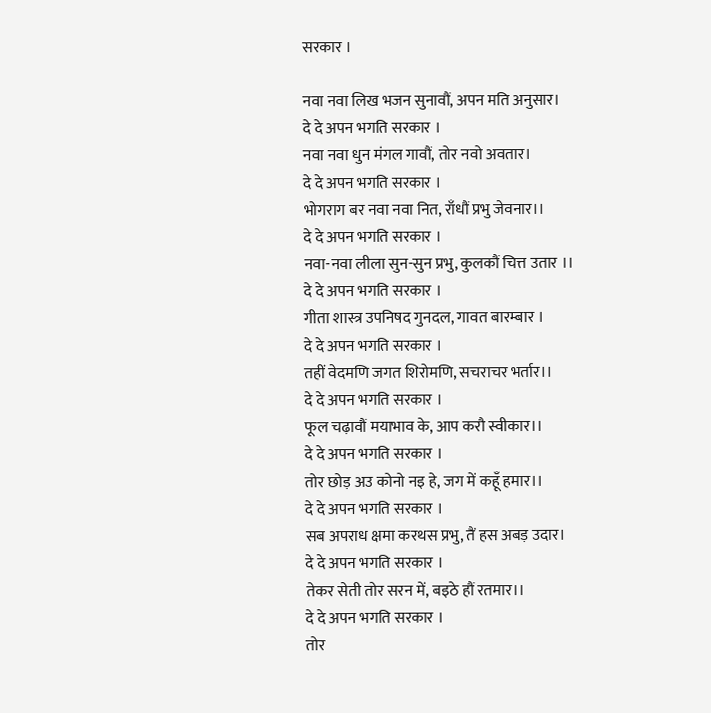सरकार ।

नवा नवा लिख भजन सुनावौं, अपन मति अनुसार।
दे दे अपन भगति सरकार ।
नवा नवा धुन मंगल गावौं, तोर नवो अवतार।
दे दे अपन भगति सरकार ।
भोगराग बर नवा नवा नित, राँधौं प्रभु जेवनार।।
दे दे अपन भगति सरकार ।
नवा-नवा लीला सुन-सुन प्रभु, कुलकौं चित्त उतार ।।
दे दे अपन भगति सरकार ।
गीता शास्त्र उपनिषद गुनदल, गावत बारम्बार ।
दे दे अपन भगति सरकार ।
तहीं वेदमणि जगत शिरोमणि, सचराचर भर्तार।।
दे दे अपन भगति सरकार ।
फूल चढ़ावौं मयाभाव के, आप करौ स्वीकार।।
दे दे अपन भगति सरकार ।
तोर छोड़ अउ कोनो नइ हे, जग में कहूँ हमार।।
दे दे अपन भगति सरकार ।
सब अपराध क्षमा करथस प्रभु, तैं हस अबड़ उदार।
दे दे अपन भगति सरकार ।
तेकर सेती तोर सरन में, बइठे हौं रतमार।।
दे दे अपन भगति सरकार ।
तोर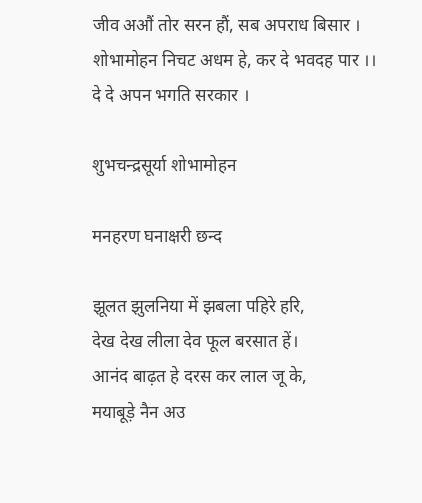जीव अऔं तोर सरन हौं, सब अपराध बिसार ।
शोभामोहन निचट अधम हे, कर दे भवदह पार ।।
दे दे अपन भगति सरकार ।

शुभचन्द्रसूर्या शोभामोहन

मनहरण घनाक्षरी छन्द

झूलत झुलनिया में झबला पहिरे हरि,
देख देख लीला देव फूल बरसात हें।
आनंद बाढ़त हे दरस कर लाल जू के,
मयाबूड़े नैन अउ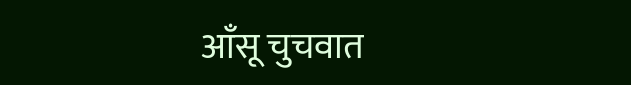आँसू चुचवात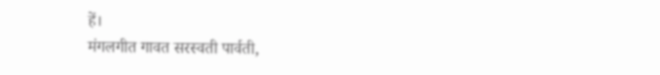हें।
मंगलगीत गावत सरस्वती पार्वती,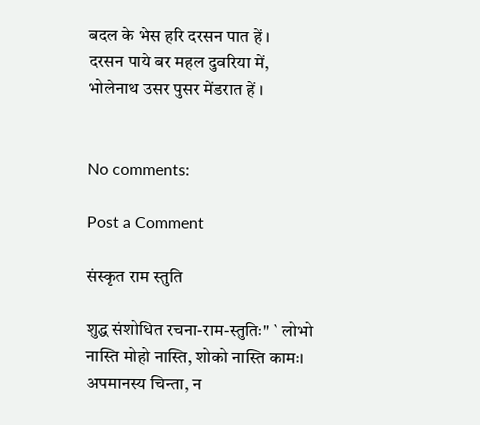बदल के भेस हरि दरसन पात हें ।
दरसन पाये बर महल दुवरिया में,
भोलेनाथ उसर पुसर मेंडरात हें ।


No comments:

Post a Comment

संस्कृत राम स्तुति

शुद्ध संशोधित रचना-राम-स्तुतिः" ` लोभो नास्ति मोहो नास्ति, शोको नास्ति कामः। अपमानस्य चिन्ता, न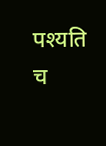पश्यति च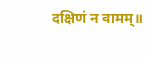दक्षिणं न वामम्॥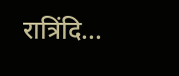रात्रिंदि...